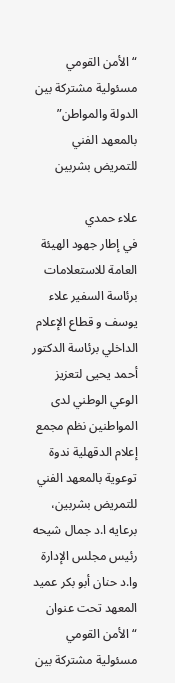“الأمن القومي مسئولية مشتركة بين الدولة والمواطن” بالمعهد الفني للتمريض بشربين

علاء حمدي
في إطار جهود الهيئة العامة للاستعلامات برئاسة السفير علاء يوسف و قطاع الإعلام الداخلي برئاسة الدكتور أحمد يحيى لتعزيز الوعي الوطني لدى المواطنين نظم مجمع إعلام الدقهلية ندوة توعوية بالمعهد الفني للتمريض بشربين، برعايه ا.د جمال شيحه رئيس مجلس الإدارة وا.د حنان أبو بكر عميد المعهد تحت عنوان “الأمن القومي مسئولية مشتركة بين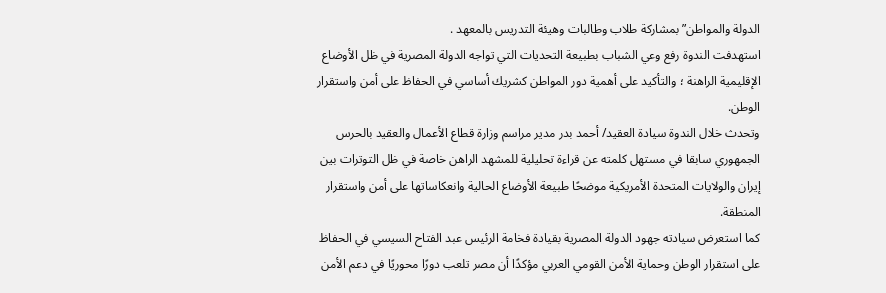الدولة والمواطن” بمشاركة طلاب وطالبات وهيئة التدريس بالمعهد .
استهدفت الندوة رفع وعي الشباب بطبيعة التحديات التي تواجه الدولة المصرية في ظل الأوضاع الإقليمية الراهنة ؛ والتأكيد على أهمية دور المواطن كشريك أساسي في الحفاظ على أمن واستقرار الوطن.
وتحدث خلال الندوة سيادة العقيد/ أحمد بدر مدير مراسم وزارة قطاع الأعمال والعقيد بالحرس الجمهوري سابقا في مستهل كلمته عن قراءة تحليلية للمشهد الراهن خاصة في ظل التوترات بين إيران والولايات المتحدة الأمريكية موضحًا طبيعة الأوضاع الحالية وانعكاساتها على أمن واستقرار المنطقة.
كما استعرض سيادته جهود الدولة المصرية بقيادة فخامة الرئيس عبد الفتاح السيسي في الحفاظ على استقرار الوطن وحماية الأمن القومي العربي مؤكدًا أن مصر تلعب دورًا محوريًا في دعم الأمن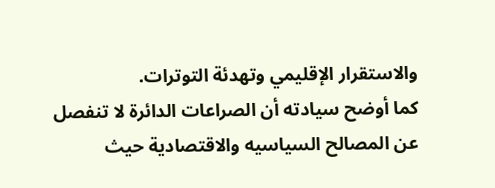والاستقرار الإقليمي وتهدئة التوترات.
كما أوضح سيادته أن الصراعات الدائرة لا تنفصل عن المصالح السياسيه والاقتصادية حيث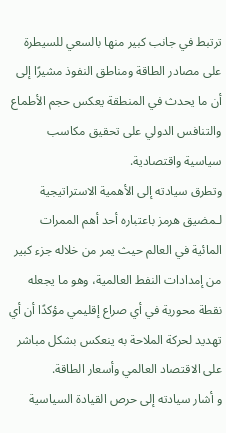ترتبط في جانب كبير منها بالسعي للسيطرة على مصادر الطاقة ومناطق النفوذ مشيرًا إلى أن ما يحدث في المنطقة يعكس حجم الأطماع والتنافس الدولي على تحقيق مكاسب سياسية واقتصادية.
وتطرق سيادته إلى الأهمية الاستراتيجية لـمضيق هرمز باعتباره أحد أهم الممرات المائية في العالم حيث يمر من خلاله جزء كبير من إمدادات النفط العالمية، وهو ما يجعله نقطة محورية في أي صراع إقليمي مؤكدًا أن أي تهديد لحركة الملاحة به ينعكس بشكل مباشر على الاقتصاد العالمي وأسعار الطاقة.
و أشار سيادته إلى حرص القيادة السياسية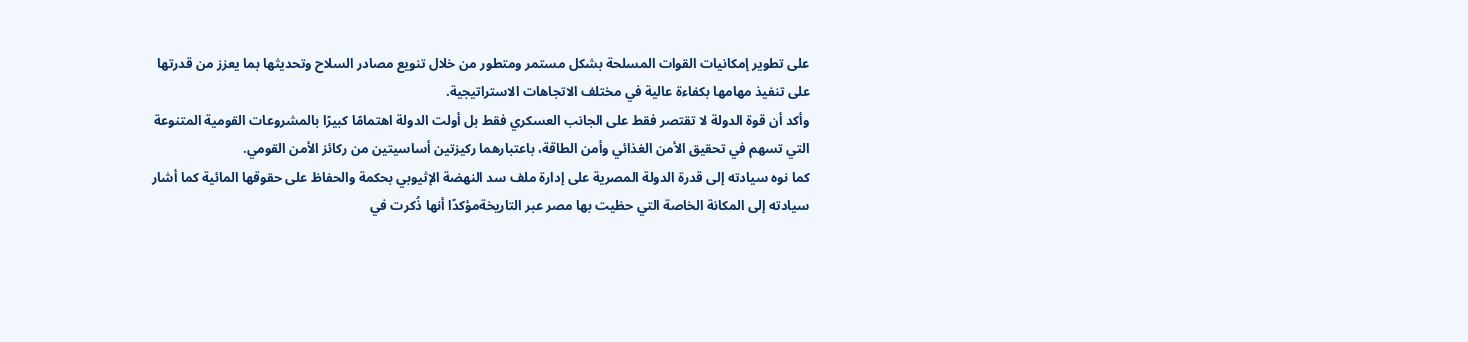على تطوير إمكانيات القوات المسلحة بشكل مستمر ومتطور من خلال تنويع مصادر السلاح وتحديثها بما يعزز من قدرتها على تنفيذ مهامها بكفاءة عالية في مختلف الاتجاهات الاستراتيجية.
وأكد أن قوة الدولة لا تقتصر فقط على الجانب العسكري فقط بل أولت الدولة اهتمامًا كبيرًا بالمشروعات القومية المتنوعة التي تسهم في تحقيق الأمن الغذائي وأمن الطاقة، باعتبارهما ركيزتين أساسيتين من ركائز الأمن القومي.
كما نوه سيادته إلى قدرة الدولة المصرية على إدارة ملف سد النهضة الإثيوبي بحكمة والحفاظ على حقوقها المائية كما أشار سيادته إلى المكانة الخاصة التي حظيت بها مصر عبر التاريخةمؤكدًا أنها ذُكرت في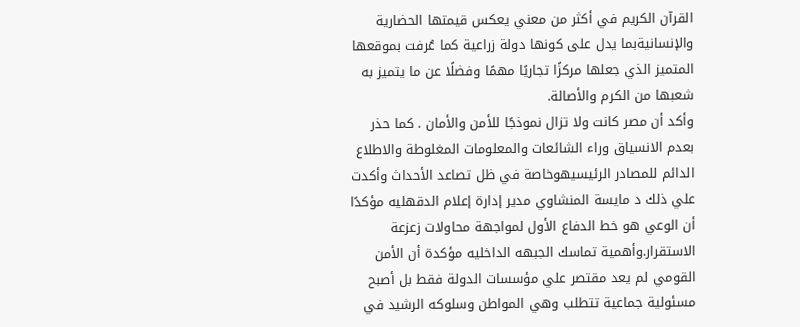القرآن الكريم في أكثر من معني يعكس قيمتها الحضارية والإنسانيةبما يدل على كونها دولة زراعية كما عُرفت بموقعها المتميز الذي جعلها مركزًا تجاريًا مهمًا وفضلًا عن ما يتميز به شعبها من الكرم والأصالة.
وأكد أن مصر كانت ولا تزال نموذجًا للأمن والأمان . كما حذر بعدم الانسياق وراء الشائعات والمعلومات المغلوطة والاطلاع الدائم للمصادر الرئيسيهوخاصة في ظل تصاعد الأحداث وأكدت علي ذلك د مايسة المنشاوي مدير إدارة إعلام الدقهليه مؤكدًا أن الوعي هو خط الدفاع الأول لمواجهة محاولات زعزعة الاستقرار.وأهمية تماسك الجبهه الداخليه مؤكدة أن الأمن القومي لم يعد مقتصر علي مؤسسات الدولة فقط بل أصبح مسئولية جماعية تتطلب وهي المواطن وسلوكه الرشيد في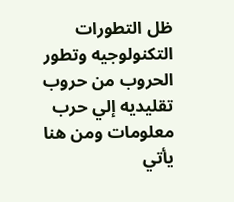ظل التطورات التكنولوجيه وتطور الحروب من حروب تقليديه إلي حرب معلومات ومن هنا يأتي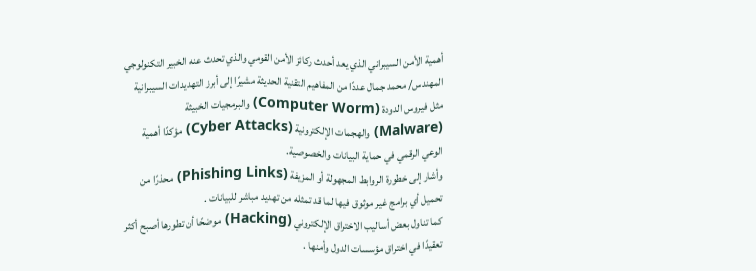أهمية الأمن السيبراني الذي يعد أحدث ركائز الأمن القومي والذي تحدث عنه الخبير التكنولوجي
المهندس/ محمد جمال عددًا من المفاهيم التقنية الحديثة مشيرًا إلى أبرز التهديدات السيبرانية مثل فيروس الدودة (Computer Worm) والبرمجيات الخبيثة (Malware) والهجمات الإلكترونية (Cyber Attacks) مؤكدًا أهمية الوعي الرقمي في حماية البيانات والخصوصية.
وأشار إلى خطورة الروابط المجهولة أو المزيفة (Phishing Links) محذرًا من تحميل أي برامج غير موثوق فيها لما قد تمثله من تهديد مباشر للبيانات .
كما تناول بعض أساليب الاختراق الإلكتروني (Hacking) موضحًا أن تطورها أصبح أكثر تعقيدًا في اختراق مؤسسات الدول وأمنها .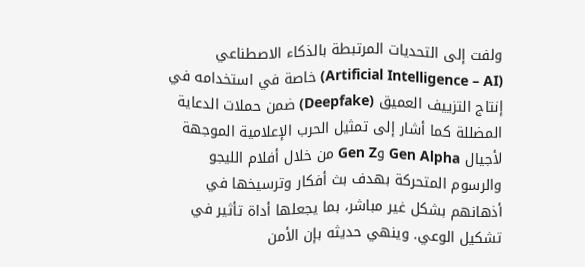ولفت إلى التحديات المرتبطة بالذكاء الاصطناعي (Artificial Intelligence – AI) خاصة في استخدامه في إنتاج التزييف العميق (Deepfake) ضمن حملات الدعاية المضللة كما أشار إلى تمثيل الحرب الإعلامية الموجهة لأجيال Gen Alpha وGen Z من خلال أفلام الليجو والرسوم المتحركة بهدف بث أفكار وترسيخها في أذهانهم بشكل غير مباشر، بما يجعلها أداة تأثير في تشكيل الوعي. وينهي حديثه بإن الأمن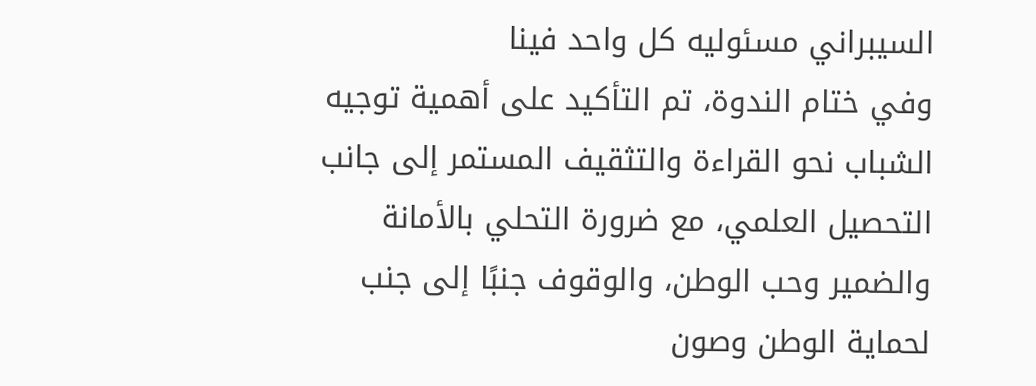السيبراني مسئوليه كل واحد فينا
وفي ختام الندوة، تم التأكيد على أهمية توجيه الشباب نحو القراءة والتثقيف المستمر إلى جانب التحصيل العلمي، مع ضرورة التحلي بالأمانة والضمير وحب الوطن، والوقوف جنبًا إلى جنب لحماية الوطن وصون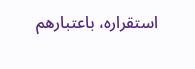استقراره، باعتبارهم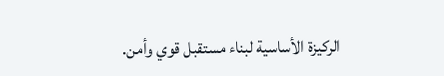الركيزة الأساسية لبناء مستقبل قوي وأمن.